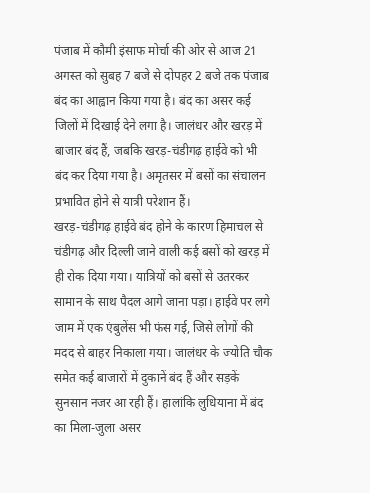पंजाब में कौमी इंसाफ मोर्चा की ओर से आज 21 अगस्त को सुबह 7 बजे से दोपहर 2 बजे तक पंजाब बंद का आह्वान किया गया है। बंद का असर कई जिलों में दिखाई देने लगा है। जालंधर और खरड़ में बाजार बंद हैं, जबकि खरड़-चंडीगढ़ हाईवे को भी बंद कर दिया गया है। अमृतसर में बसों का संचालन प्रभावित होने से यात्री परेशान हैं।
खरड़-चंडीगढ़ हाईवे बंद होने के कारण हिमाचल से चंडीगढ़ और दिल्ली जाने वाली कई बसों को खरड़ में ही रोक दिया गया। यात्रियों को बसों से उतरकर सामान के साथ पैदल आगे जाना पड़ा। हाईवे पर लगे जाम में एक एंबुलेंस भी फंस गई, जिसे लोगों की मदद से बाहर निकाला गया। जालंधर के ज्योति चौक समेत कई बाजारों में दुकानें बंद हैं और सड़कें सुनसान नजर आ रही हैं। हालांकि लुधियाना में बंद का मिला-जुला असर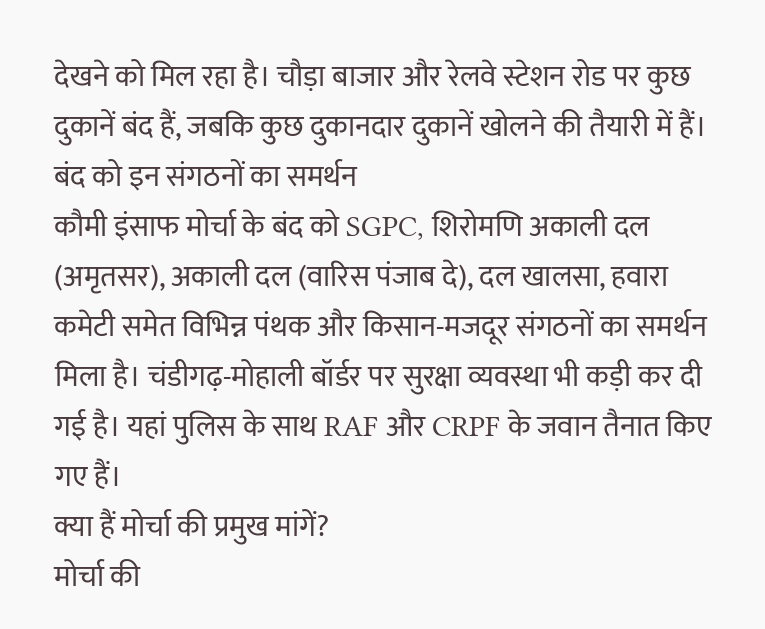देखने को मिल रहा है। चौड़ा बाजार और रेलवे स्टेशन रोड पर कुछ दुकानें बंद हैं, जबकि कुछ दुकानदार दुकानें खोलने की तैयारी में हैं।
बंद को इन संगठनों का समर्थन
कौमी इंसाफ मोर्चा के बंद को SGPC, शिरोमणि अकाली दल (अमृतसर), अकाली दल (वारिस पंजाब दे), दल खालसा, हवारा कमेटी समेत विभिन्न पंथक और किसान-मजदूर संगठनों का समर्थन मिला है। चंडीगढ़-मोहाली बॉर्डर पर सुरक्षा व्यवस्था भी कड़ी कर दी गई है। यहां पुलिस के साथ RAF और CRPF के जवान तैनात किए गए हैं।
क्या हैं मोर्चा की प्रमुख मांगें?
मोर्चा की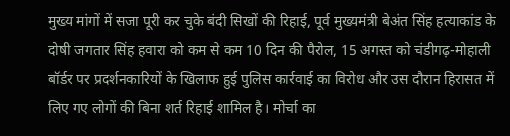मुख्य मांगों में सजा पूरी कर चुके बंदी सिखों की रिहाई, पूर्व मुख्यमंत्री बेअंत सिंह हत्याकांड के दोषी जगतार सिंह हवारा को कम से कम 10 दिन की पैरोल, 15 अगस्त को चंडीगढ़-मोहाली बॉर्डर पर प्रदर्शनकारियों के खिलाफ हुई पुलिस कार्रवाई का विरोध और उस दौरान हिरासत में लिए गए लोगों की बिना शर्त रिहाई शामिल है। मोर्चा का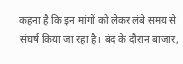कहना है कि इन मांगों को लेकर लंबे समय से संघर्ष किया जा रहा है। बंद के दौरान बाजार,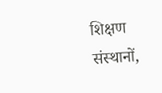शिक्षण संस्थानों,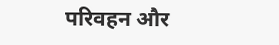परिवहन और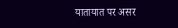यातायात पर असर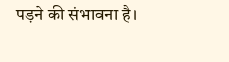पड़ने की संभावना है।